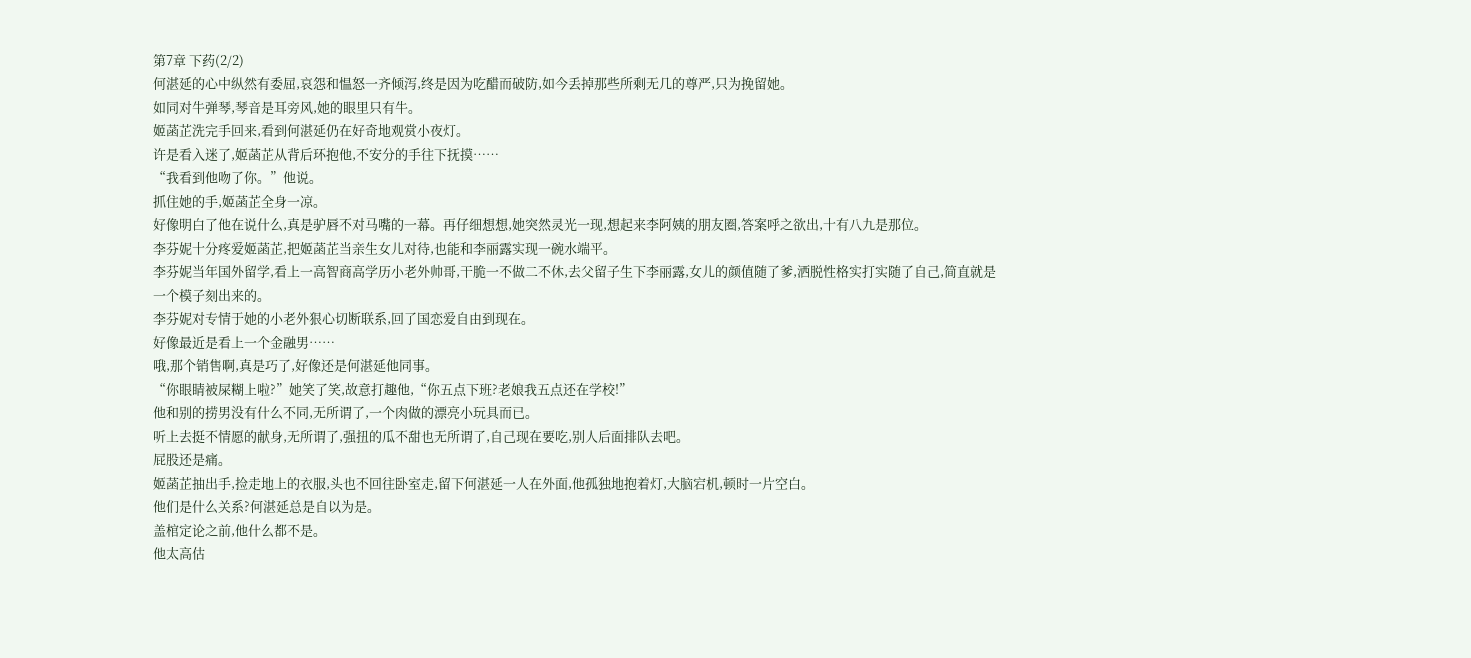第7章 下药(2/2)
何湛延的心中纵然有委屈,哀怨和愠怒一齐倾泻,终是因为吃醋而破防,如今丢掉那些所剩无几的尊严,只为挽留她。
如同对牛弹琴,琴音是耳旁风,她的眼里只有牛。
姬菡芷洗完手回来,看到何湛延仍在好奇地观赏小夜灯。
许是看入迷了,姬菡芷从背后环抱他,不安分的手往下抚摸……
“我看到他吻了你。”他说。
抓住她的手,姬菡芷全身一凉。
好像明白了他在说什么,真是驴唇不对马嘴的一幕。再仔细想想,她突然灵光一现,想起来李阿姨的朋友圈,答案呼之欲出,十有八九是那位。
李芬妮十分疼爱姬菡芷,把姬菡芷当亲生女儿对待,也能和李丽露实现一碗水端平。
李芬妮当年国外留学,看上一高智商高学历小老外帅哥,干脆一不做二不休,去父留子生下李丽露,女儿的颜值随了爹,洒脱性格实打实随了自己,简直就是一个模子刻出来的。
李芬妮对专情于她的小老外狠心切断联系,回了国恋爱自由到现在。
好像最近是看上一个金融男……
哦,那个销售啊,真是巧了,好像还是何湛延他同事。
“你眼睛被屎糊上啦?”她笑了笑,故意打趣他,“你五点下班?老娘我五点还在学校!”
他和别的捞男没有什么不同,无所谓了,一个肉做的漂亮小玩具而已。
听上去挺不情愿的献身,无所谓了,强扭的瓜不甜也无所谓了,自己现在要吃,别人后面排队去吧。
屁股还是痛。
姬菡芷抽出手,捡走地上的衣服,头也不回往卧室走,留下何湛延一人在外面,他孤独地抱着灯,大脑宕机,顿时一片空白。
他们是什么关系?何湛延总是自以为是。
盖棺定论之前,他什么都不是。
他太高估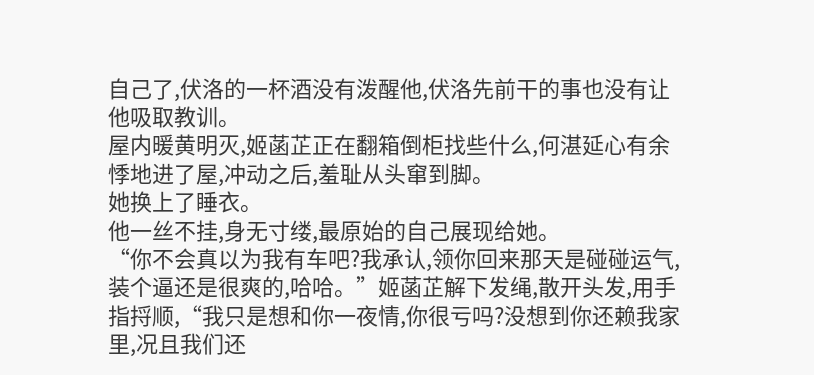自己了,伏洛的一杯酒没有泼醒他,伏洛先前干的事也没有让他吸取教训。
屋内暖黄明灭,姬菡芷正在翻箱倒柜找些什么,何湛延心有余悸地进了屋,冲动之后,羞耻从头窜到脚。
她换上了睡衣。
他一丝不挂,身无寸缕,最原始的自己展现给她。
“你不会真以为我有车吧?我承认,领你回来那天是碰碰运气,装个逼还是很爽的,哈哈。”姬菡芷解下发绳,散开头发,用手指捋顺,“我只是想和你一夜情,你很亏吗?没想到你还赖我家里,况且我们还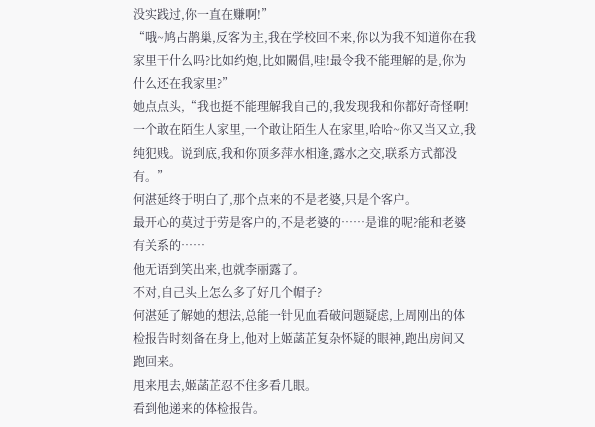没实践过,你一直在赚啊!”
“哦~鸠占鹊巢,反客为主,我在学校回不来,你以为我不知道你在我家里干什么吗?比如约炮,比如闝倡,哇!最令我不能理解的是,你为什么还在我家里?”
她点点头,“我也挺不能理解我自己的,我发现我和你都好奇怪啊!一个敢在陌生人家里,一个敢让陌生人在家里,哈哈~你又当又立,我纯犯贱。说到底,我和你顶多萍水相逢,露水之交,联系方式都没有。”
何湛延终于明白了,那个点来的不是老婆,只是个客户。
最开心的莫过于劳是客户的,不是老婆的……是谁的呢?能和老婆有关系的……
他无语到笑出来,也就李丽露了。
不对,自己头上怎么多了好几个帽子?
何湛延了解她的想法,总能一针见血看破问题疑虑,上周刚出的体检报告时刻备在身上,他对上姬菡芷复杂怀疑的眼神,跑出房间又跑回来。
甩来甩去,姬菡芷忍不住多看几眼。
看到他递来的体检报告。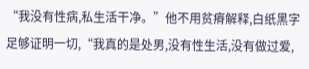“我没有性病,私生活干净。”他不用贫瘠解释,白纸黑字足够证明一切,“我真的是处男,没有性生活,没有做过爱,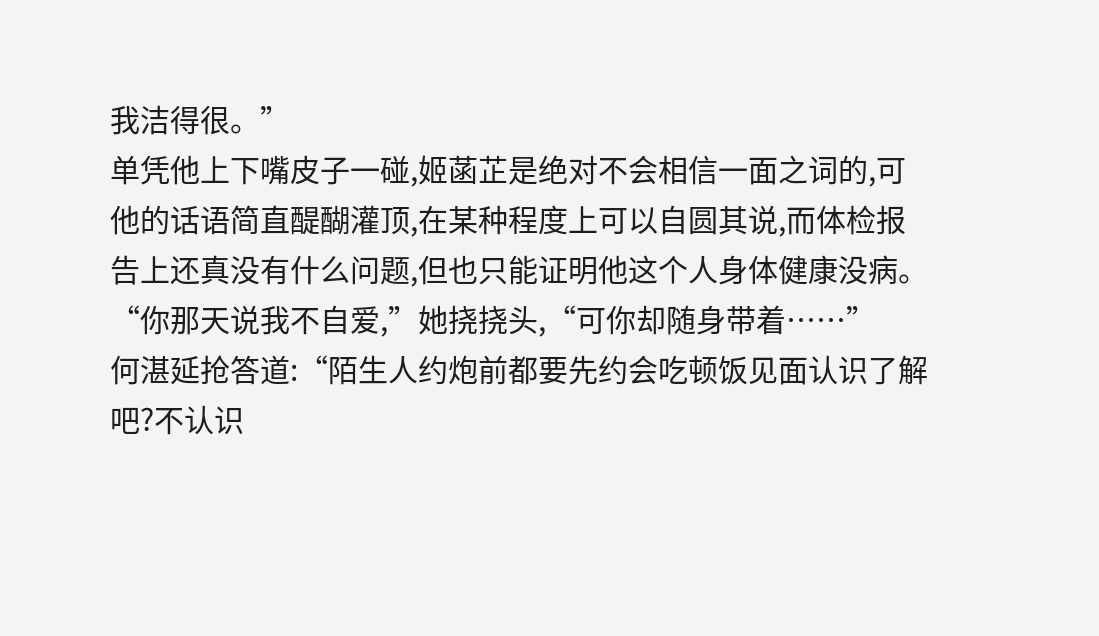我洁得很。”
单凭他上下嘴皮子一碰,姬菡芷是绝对不会相信一面之词的,可他的话语简直醍醐灌顶,在某种程度上可以自圆其说,而体检报告上还真没有什么问题,但也只能证明他这个人身体健康没病。
“你那天说我不自爱,”她挠挠头,“可你却随身带着……”
何湛延抢答道:“陌生人约炮前都要先约会吃顿饭见面认识了解吧?不认识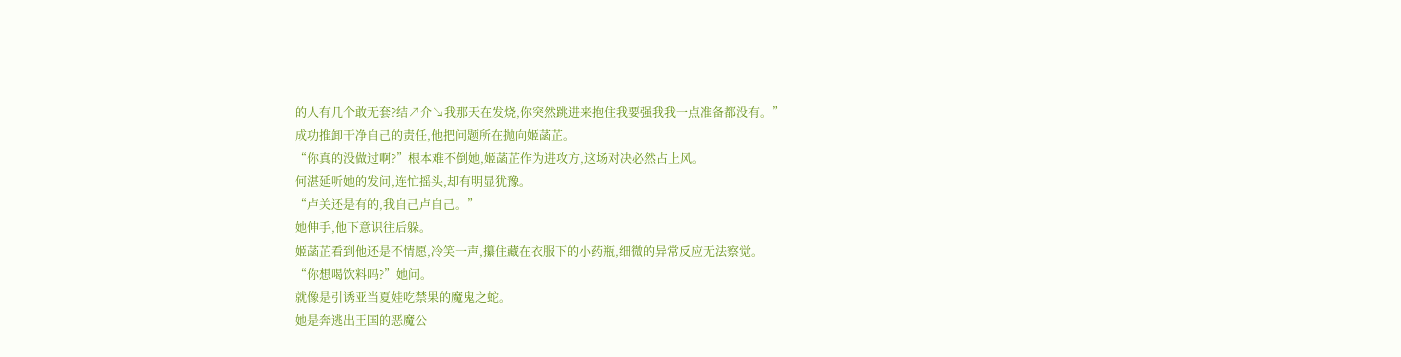的人有几个敢无套?结↗介↘我那天在发烧,你突然跳进来抱住我要强我我一点准备都没有。”
成功推卸干净自己的责任,他把问题所在抛向姬菡芷。
“你真的没做过啊?”根本难不倒她,姬菡芷作为进攻方,这场对决必然占上风。
何湛延听她的发问,连忙摇头,却有明显犹豫。
“卢关还是有的,我自己卢自己。”
她伸手,他下意识往后躲。
姬菡芷看到他还是不情愿,冷笑一声,攥住藏在衣服下的小药瓶,细微的异常反应无法察觉。
“你想喝饮料吗?”她问。
就像是引诱亚当夏娃吃禁果的魔鬼之蛇。
她是奔逃出王国的恶魔公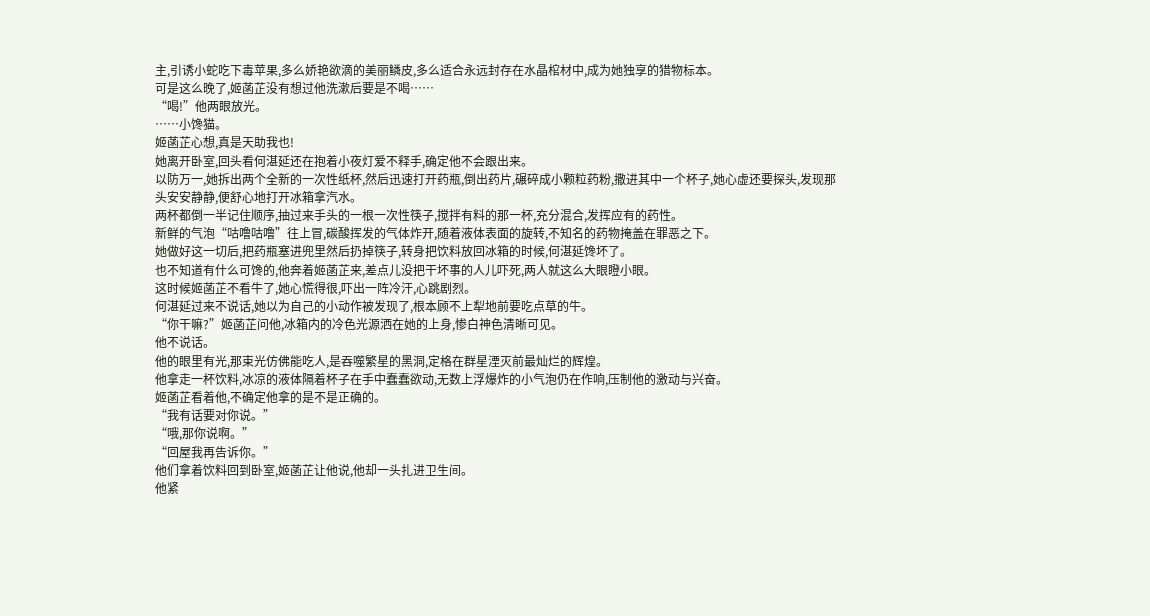主,引诱小蛇吃下毒苹果,多么娇艳欲滴的美丽鳞皮,多么适合永远封存在水晶棺材中,成为她独享的猎物标本。
可是这么晚了,姬菡芷没有想过他洗漱后要是不喝……
“喝!”他两眼放光。
……小馋猫。
姬菡芷心想,真是天助我也!
她离开卧室,回头看何湛延还在抱着小夜灯爱不释手,确定他不会跟出来。
以防万一,她拆出两个全新的一次性纸杯,然后迅速打开药瓶,倒出药片,碾碎成小颗粒药粉,撒进其中一个杯子,她心虚还要探头,发现那头安安静静,便舒心地打开冰箱拿汽水。
两杯都倒一半记住顺序,抽过来手头的一根一次性筷子,搅拌有料的那一杯,充分混合,发挥应有的药性。
新鲜的气泡“咕噜咕噜”往上冒,碳酸挥发的气体炸开,随着液体表面的旋转,不知名的药物掩盖在罪恶之下。
她做好这一切后,把药瓶塞进兜里然后扔掉筷子,转身把饮料放回冰箱的时候,何湛延馋坏了。
也不知道有什么可馋的,他奔着姬菡芷来,差点儿没把干坏事的人儿吓死,两人就这么大眼瞪小眼。
这时候姬菡芷不看牛了,她心慌得很,吓出一阵冷汗,心跳剧烈。
何湛延过来不说话,她以为自己的小动作被发现了,根本顾不上犁地前要吃点草的牛。
“你干嘛?”姬菡芷问他,冰箱内的冷色光源洒在她的上身,惨白神色清晰可见。
他不说话。
他的眼里有光,那束光仿佛能吃人,是吞噬繁星的黑洞,定格在群星湮灭前最灿烂的辉煌。
他拿走一杯饮料,冰凉的液体隔着杯子在手中蠢蠢欲动,无数上浮爆炸的小气泡仍在作响,压制他的激动与兴奋。
姬菡芷看着他,不确定他拿的是不是正确的。
“我有话要对你说。”
“哦,那你说啊。”
“回屋我再告诉你。”
他们拿着饮料回到卧室,姬菡芷让他说,他却一头扎进卫生间。
他紧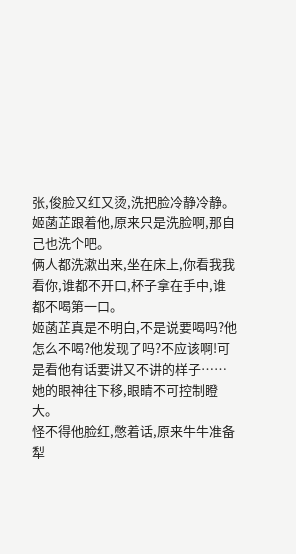张,俊脸又红又烫,洗把脸冷静冷静。
姬菡芷跟着他,原来只是洗脸啊,那自己也洗个吧。
俩人都洗漱出来,坐在床上,你看我我看你,谁都不开口,杯子拿在手中,谁都不喝第一口。
姬菡芷真是不明白,不是说要喝吗?他怎么不喝?他发现了吗?不应该啊!可是看他有话要讲又不讲的样子……
她的眼神往下移,眼睛不可控制瞪大。
怪不得他脸红,憋着话,原来牛牛准备犁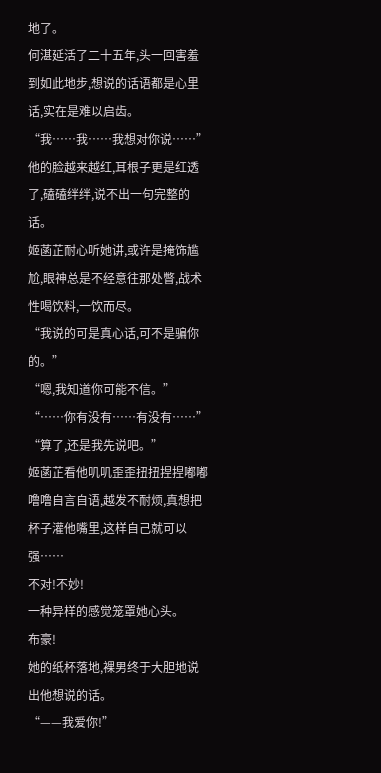地了。
何湛延活了二十五年,头一回害羞到如此地步,想说的话语都是心里话,实在是难以启齿。
“我……我……我想对你说……”他的脸越来越红,耳根子更是红透了,磕磕绊绊,说不出一句完整的话。
姬菡芷耐心听她讲,或许是掩饰尴尬,眼神总是不经意往那处瞥,战术性喝饮料,一饮而尽。
“我说的可是真心话,可不是骗你的。”
“嗯,我知道你可能不信。”
“……你有没有……有没有……”
“算了,还是我先说吧。”
姬菡芷看他叽叽歪歪扭扭捏捏嘟嘟噜噜自言自语,越发不耐烦,真想把杯子灌他嘴里,这样自己就可以强……
不对!不妙!
一种异样的感觉笼罩她心头。
布豪!
她的纸杯落地,裸男终于大胆地说出他想说的话。
“——我爱你!”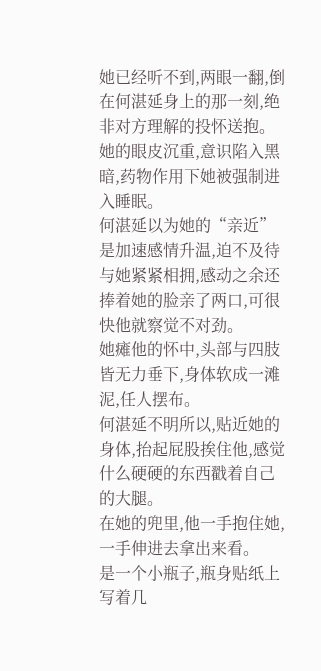她已经听不到,两眼一翻,倒在何湛延身上的那一刻,绝非对方理解的投怀送抱。
她的眼皮沉重,意识陷入黑暗,药物作用下她被强制进入睡眠。
何湛延以为她的“亲近”是加速感情升温,迫不及待与她紧紧相拥,感动之余还捧着她的脸亲了两口,可很快他就察觉不对劲。
她瘫他的怀中,头部与四肢皆无力垂下,身体软成一滩泥,任人摆布。
何湛延不明所以,贴近她的身体,抬起屁股挨住他,感觉什么硬硬的东西戳着自己的大腿。
在她的兜里,他一手抱住她,一手伸进去拿出来看。
是一个小瓶子,瓶身贴纸上写着几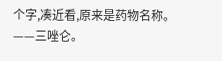个字,凑近看,原来是药物名称。
——三唑仑。